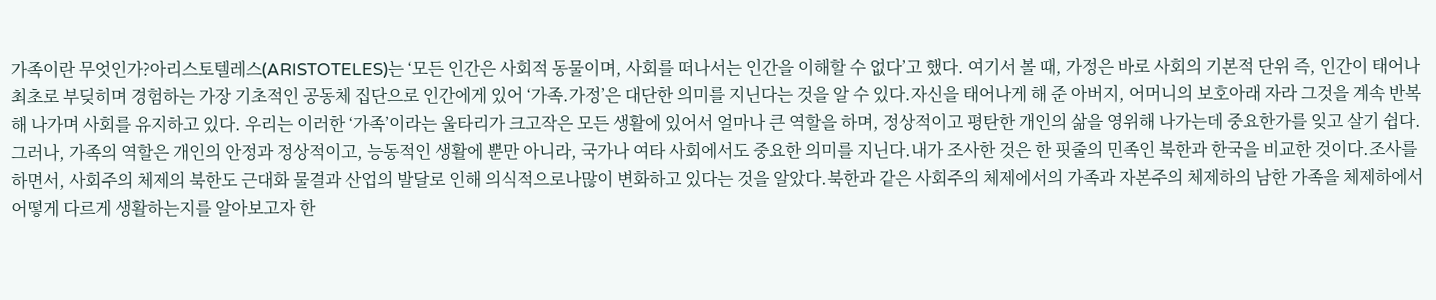가족이란 무엇인가?아리스토텔레스(ARISTOTELES)는 ‘모든 인간은 사회적 동물이며, 사회를 떠나서는 인간을 이해할 수 없다’고 했다. 여기서 볼 때, 가정은 바로 사회의 기본적 단위 즉, 인간이 태어나 최초로 부딪히며 경험하는 가장 기초적인 공동체 집단으로 인간에게 있어 ‘가족.가정’은 대단한 의미를 지닌다는 것을 알 수 있다.자신을 태어나게 해 준 아버지, 어머니의 보호아래 자라 그것을 계속 반복해 나가며 사회를 유지하고 있다. 우리는 이러한 ‘가족’이라는 울타리가 크고작은 모든 생활에 있어서 얼마나 큰 역할을 하며, 정상적이고 평탄한 개인의 삶을 영위해 나가는데 중요한가를 잊고 살기 쉽다. 그러나, 가족의 역할은 개인의 안정과 정상적이고, 능동적인 생활에 뿐만 아니라, 국가나 여타 사회에서도 중요한 의미를 지닌다.내가 조사한 것은 한 핏줄의 민족인 북한과 한국을 비교한 것이다.조사를 하면서, 사회주의 체제의 북한도 근대화 물결과 산업의 발달로 인해 의식적으로나많이 변화하고 있다는 것을 알았다.북한과 같은 사회주의 체제에서의 가족과 자본주의 체제하의 남한 가족을 체제하에서 어떻게 다르게 생활하는지를 알아보고자 한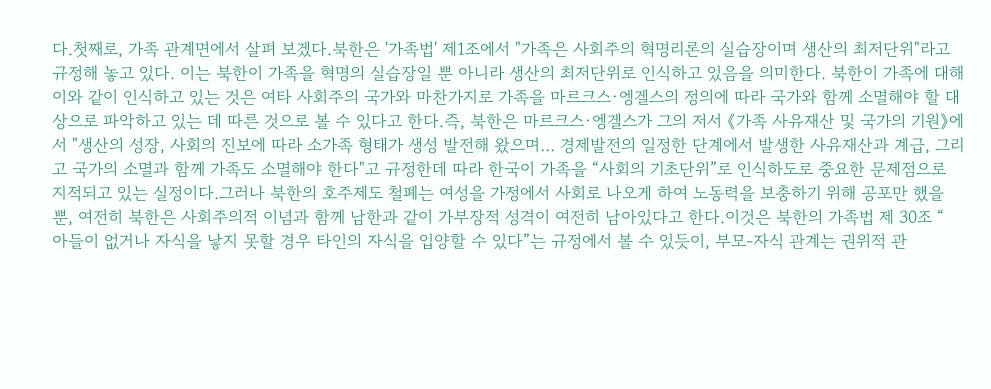다.첫째로, 가족 관계면에서 살펴 보겠다.북한은 '가족법' 제1조에서 "가족은 사회주의 혁명리론의 실습장이며 생산의 최저단위"라고 규정해 놓고 있다. 이는 북한이 가족을 혁명의 실습장일 뿐 아니라 생산의 최저단위로 인식하고 있음을 의미한다. 북한이 가족에 대해 이와 같이 인식하고 있는 것은 여타 사회주의 국가와 마찬가지로 가족을 마르크스·엥겔스의 정의에 따라 국가와 함께 소멸해야 할 대상으로 파악하고 있는 데 따른 것으로 볼 수 있다고 한다.즉, 북한은 마르크스·엥겔스가 그의 저서 《가족 사유재산 및 국가의 기원》에서 "생산의 성장, 사회의 진보에 따라 소가족 형태가 생성 발전해 왔으며… 경제발전의 일정한 단계에서 발생한 사유재산과 계급, 그리고 국가의 소멸과 함께 가족도 소멸해야 한다"고 규정한데 따라 한국이 가족을 “사회의 기초단위”로 인식하도로 중요한 문제점으로 지적되고 있는 실정이다.그러나 북한의 호주제도 철폐는 여성을 가정에서 사회로 나오게 하여 노동력을 보충하기 위해 공포만 했을뿐, 여전히 북한은 사회주의적 이념과 함께 남한과 같이 가부장적 성격이 여전히 남아있다고 한다.이것은 북한의 가족법 제 30조 “ 아들이 없거나 자식을 낳지 못할 경우 타인의 자식을 입양할 수 있다”는 규정에서 볼 수 있듯이, 부모-자식 관계는 권위적 관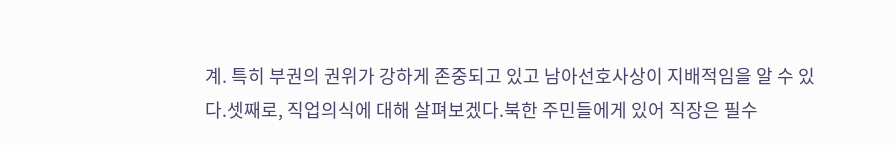계. 특히 부권의 권위가 강하게 존중되고 있고 남아선호사상이 지배적임을 알 수 있다.셋째로, 직업의식에 대해 살펴보겠다.북한 주민들에게 있어 직장은 필수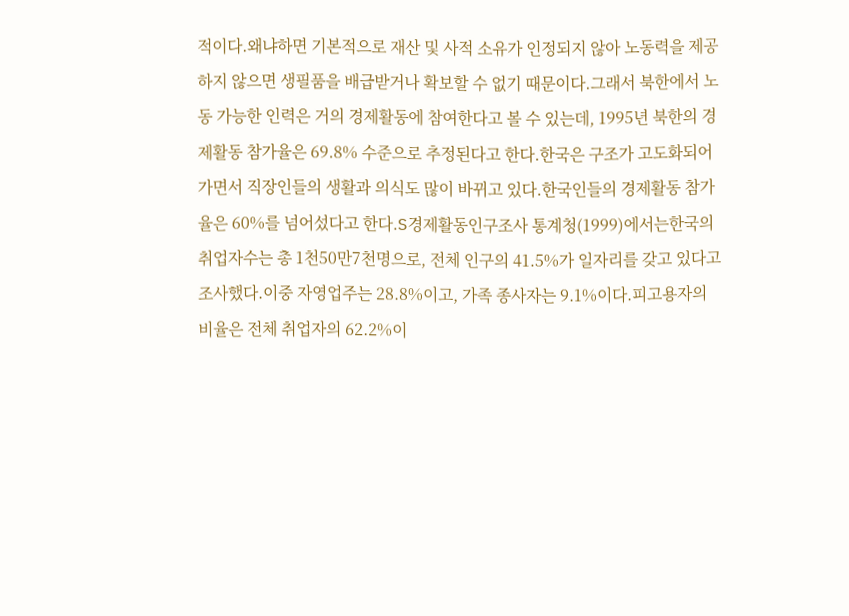적이다.왜냐하면 기본적으로 재산 및 사적 소유가 인정되지 않아 노동력을 제공하지 않으면 생필품을 배급받거나 확보할 수 없기 때문이다.그래서 북한에서 노동 가능한 인력은 거의 경제활동에 참여한다고 볼 수 있는데, 1995년 북한의 경제활동 참가율은 69.8% 수준으로 추정된다고 한다.한국은 구조가 고도화되어 가면서 직장인들의 생활과 의식도 많이 바뀌고 있다.한국인들의 경제활동 참가율은 60%를 넘어섰다고 한다.S경제활동인구조사 통계청(1999)에서는한국의 취업자수는 총 1천50만7천명으로, 전체 인구의 41.5%가 일자리를 갖고 있다고 조사했다.이중 자영업주는 28.8%이고, 가족 종사자는 9.1%이다.피고용자의 비율은 전체 취업자의 62.2%이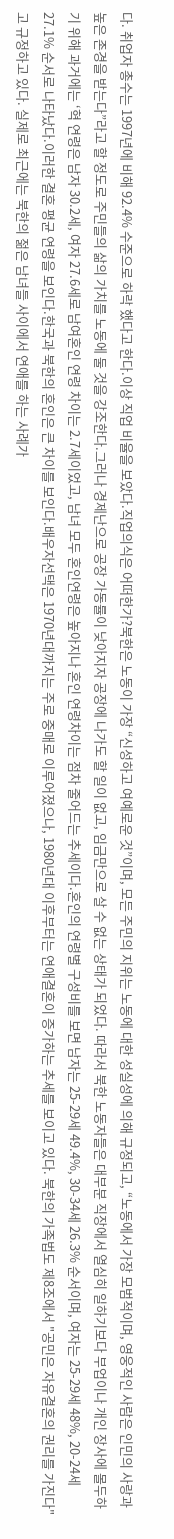다. 취업자 총수는 1997년에 비해 92.4% 수준으로 하락 했다고 한다.이상 직업 비율을 보았다.직업의식은 어떠한가?북한은 노동이 가장 “신성하고 여예로운 것”이며, 모든 주민의 지위는 노동에 대한 성실성에 의해 규정되고, “노동에서 가장 모범적이며, 영웅적인 사람은 인민의 사랑과 높은 존경을 받는다”라고 할 정도로 주민들의 삶의 가치를 노동에 둘 것을 강조한다.그러나 경제난으로 공장 가동률이 낮아지자 공장에 나가도 할 일이 없고, 임금만으로 살 수 없는 상태가 되었다. 따라서 북한 노동자들은 대부분 직장에서 열심히 일하기보다 부업이나 개인 장사에 몰두하기 위해 과거에는 ‘혁 연령은 남자 30.2세, 여자 27.6세로 남여혼인 연령 차이는 2.7세이었고, 남녀 모두 혼인연령은 높아지나 혼인 연령차이는 점차 줄어드는 추세이다.혼인의 연령별 구성비를 보면 남자는 25-29세 49.4%, 30-34세 26.3% 순서이며, 여자는 25-29세 48%, 20-24세 27.1% 순서로 나타났다.이러한 결혼 평균 연령을 보인다.한국과 북한의 혼인은 큰 차이를 보인다.배우자선택은 1970년대까지는 주로 중매로 이루어졌으나, 1980년대 이후부터는 연애결혼이 증가하는 추세를 보이고 있다. 북한의 가족법도 제8조에서 "공민은 자유결혼의 권리를 가진다"고 규정하고 있다. 실제로 최근에는 북한의 젊은 남녀들 사이에서 연애를 하는 사례가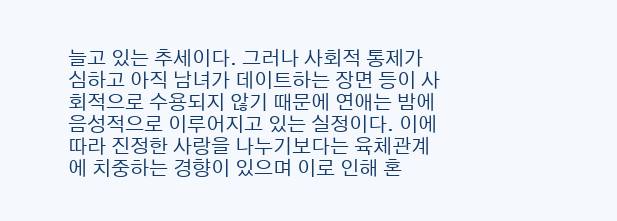늘고 있는 추세이다. 그러나 사회적 통제가 심하고 아직 남녀가 데이트하는 장면 등이 사회적으로 수용되지 않기 때문에 연애는 밤에 음성적으로 이루어지고 있는 실정이다. 이에 따라 진정한 사랑을 나누기보다는 육체관계에 치중하는 경향이 있으며 이로 인해 혼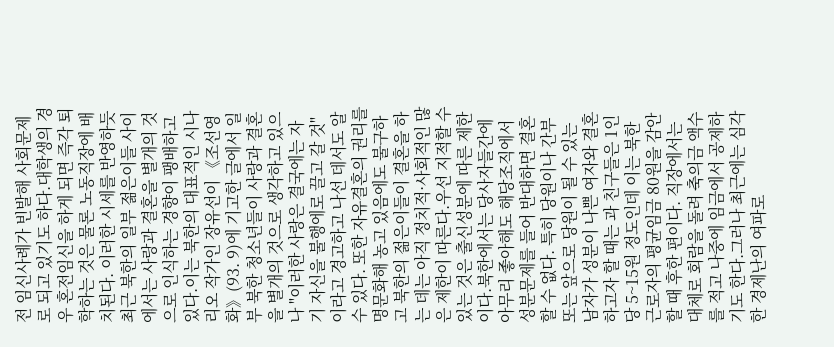전 임신사례가 빈발해 사회문제로 되고 있기도 하다.대학생의 경우 혼전임신을 하게 되면 즉각 퇴학하는 것은 물론 노동직장에 배치된다. 이러한 시세를 반영하듯 최근 북한의 일부 젊은이들 사이에서는 사랑과 결혼을 별개의 것으로 인식하는 경향이 팽배하고 있다.이는 북한의 대표적인 시나리오 작가인 장유선이 《조선영화》(93. 9)에 기고한 글에서 일부 북한 청소년들이 사랑과 결혼을 별개의 것으로 생각하고 있으나 "이러한 사랑은 결국에는 자기 자신을 불행에로 끌고 갈 것"이라고 경고하고 나선 데서도 알 수 있다. 또한 자유결혼의 권리를 명문화해 농고 있음에도 불구하고 북한의 젊은이들이 결혼을 하는 데는 아직 정치적·사회적인 많은 제한이 따른다.우선 지적할 수 있는 것은 출신성분에 따른 제한이다.북한에서는 당사자들간에 아무리 좋아해도 해당조직에서 성분문제를 들어 반대하면 결혼할 수 없다. 특히 당원이나 간부 또는 앞으로 당원이 될 수 있는 남자가 성분이 나쁜 여자와 결혼하고자 할 때는 과 친구들은 1인당 5~15원 정도인데 이는 북한 근로자의 평균임금 80원을 감안할 때 후한 편이다. 직장에서는 대체로 회람을 돌려 축의금 액수를 적고 나중에 임금에서 공제하기도 한다.그러나 최근에는 심각한 경제난의 여파로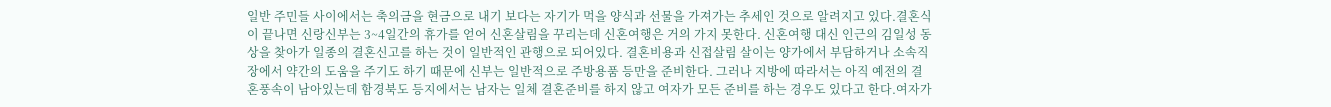일반 주민들 사이에서는 축의금을 현금으로 내기 보다는 자기가 먹을 양식과 선물을 가져가는 추세인 것으로 알려지고 있다.결혼식이 끝나면 신랑신부는 3~4일간의 휴가를 얻어 신혼살림을 꾸리는데 신혼여행은 거의 가지 못한다. 신혼여행 대신 인근의 김일성 동상을 찾아가 일종의 결혼신고를 하는 것이 일반적인 관행으로 되어있다. 결혼비용과 신접살림 살이는 양가에서 부담하거나 소속직장에서 약간의 도움을 주기도 하기 때문에 신부는 일반적으로 주방용품 등만을 준비한다. 그러나 지방에 따라서는 아직 예전의 결혼풍속이 남아있는데 함경북도 등지에서는 남자는 일체 결혼준비를 하지 않고 여자가 모든 준비를 하는 경우도 있다고 한다.여자가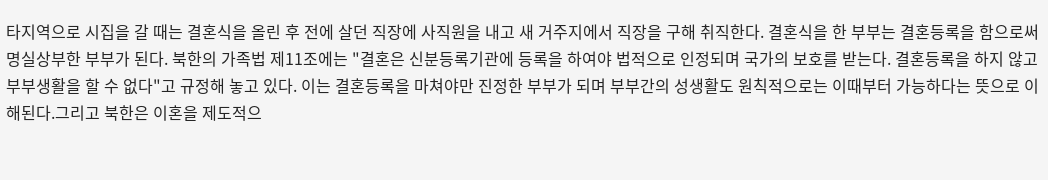타지역으로 시집을 갈 때는 결혼식을 올린 후 전에 살던 직장에 사직원을 내고 새 거주지에서 직장을 구해 취직한다. 결혼식을 한 부부는 결혼등록을 함으로써 명실상부한 부부가 된다. 북한의 가족법 제11조에는 "결혼은 신분등록기관에 등록을 하여야 법적으로 인정되며 국가의 보호를 받는다. 결혼등록을 하지 않고 부부생활을 할 수 없다"고 규정해 놓고 있다. 이는 결혼등록을 마쳐야만 진정한 부부가 되며 부부간의 성생활도 원칙적으로는 이때부터 가능하다는 뜻으로 이해된다.그리고 북한은 이혼을 제도적으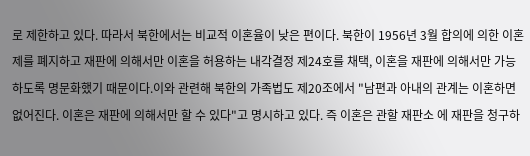로 제한하고 있다. 따라서 북한에서는 비교적 이혼율이 낮은 편이다. 북한이 1956년 3월 합의에 의한 이혼제를 폐지하고 재판에 의해서만 이혼을 허용하는 내각결정 제24호를 채택, 이혼을 재판에 의해서만 가능하도록 명문화했기 때문이다.이와 관련해 북한의 가족법도 제20조에서 "남편과 아내의 관계는 이혼하면 없어진다. 이혼은 재판에 의해서만 할 수 있다"고 명시하고 있다. 즉 이혼은 관할 재판소 에 재판을 청구하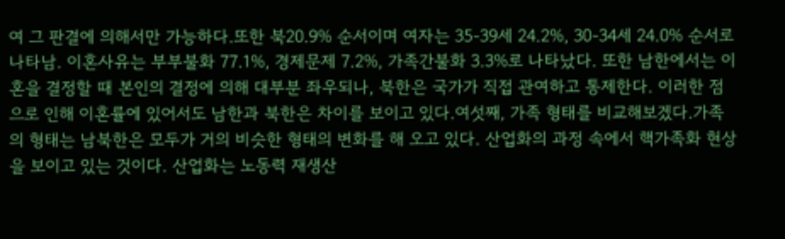여 그 판결에 의해서만 가능하다.또한 북20.9% 순서이며 여자는 35-39세 24.2%, 30-34세 24.0% 순서로 나타남. 이혼사유는 부부불화 77.1%, 경제문제 7.2%, 가족간불화 3.3%로 나타났다. 또한 남한에서는 이혼을 결정할 때 본인의 결정에 의해 대부분 좌우되나, 북한은 국가가 직접 관여하고 통제한다. 이러한 점으로 인해 이혼률에 있어서도 남한과 북한은 차이를 보이고 있다.여섯째, 가족 형태를 비교해보겠다.가족의 형태는 남북한은 모두가 거의 비슷한 형태의 변화를 해 오고 있다. 산업화의 과정 속에서 핵가족화 현상을 보이고 있는 것이다. 산업화는 노동력 재생산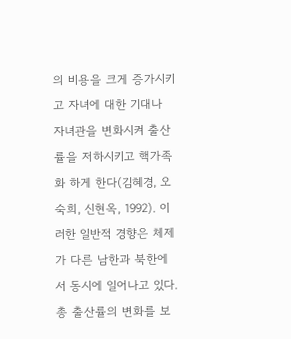의 비용을 크게 증가시키고 자녀에 대한 기대나 자녀관을 변화시켜 출산률을 저하시키고 핵가족화 하게 한다(김혜경, 오숙희, 신현옥, 1992). 이러한 일반적 경향은 체제가 다른 남한과 북한에서 동시에 일어나고 있다.총 출산률의 변화를 보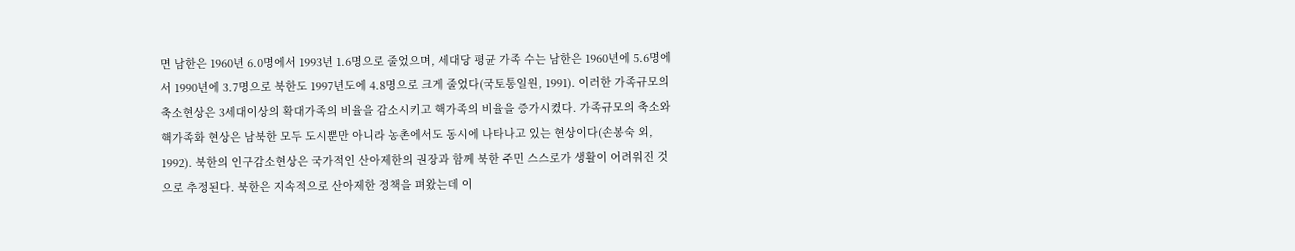면 남한은 1960년 6.0명에서 1993년 1.6명으로 줄었으며, 세대당 평균 가족 수는 남한은 1960년에 5.6명에서 1990년에 3.7명으로 북한도 1997년도에 4.8명으로 크게 줄었다(국토통일원, 1991). 이러한 가족규모의 축소현상은 3세대이상의 확대가족의 비율을 감소시키고 핵가족의 비율을 증가시켰다. 가족규모의 축소와 핵가족화 현상은 남북한 모두 도시뿐만 아니라 농촌에서도 동시에 나타나고 있는 현상이다(손봉숙 외, 1992). 북한의 인구감소현상은 국가적인 산아제한의 권장과 함께 북한 주민 스스로가 생활이 어려워진 것으로 추정된다. 북한은 지속적으로 산아제한 정책을 펴왔는데 이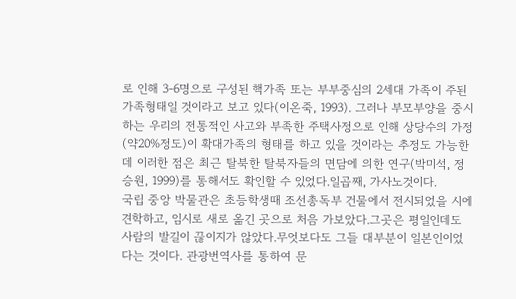로 인해 3-6명으로 구성된 핵가족 또는 부부중심의 2세대 가족이 주된 가족형태일 것이라고 보고 있다(이온죽, 1993). 그러나 부모부양을 중시하는 우리의 전통적인 사고와 부족한 주택사정으로 인해 상당수의 가정(약20%정도)이 확대가족의 형태를 하고 있을 것이라는 추정도 가능한데 이러한 점은 최근 탈북한 탈북자들의 면담에 의한 연구(박미석, 정승원, 1999)를 통해서도 확인할 수 있었다.일곱째, 가사노것이다.
국립 중앙 박물관은 초등학생때 조선총독부 건물에서 전시되었을 시에 견학하고, 임시로 새로 옮긴 곳으로 처음 가보았다.그곳은 평일인데도 사람의 발길이 끊이지가 않았다.무엇보다도 그들 대부분이 일본인이었다는 것이다. 관광번역사를 통하여 문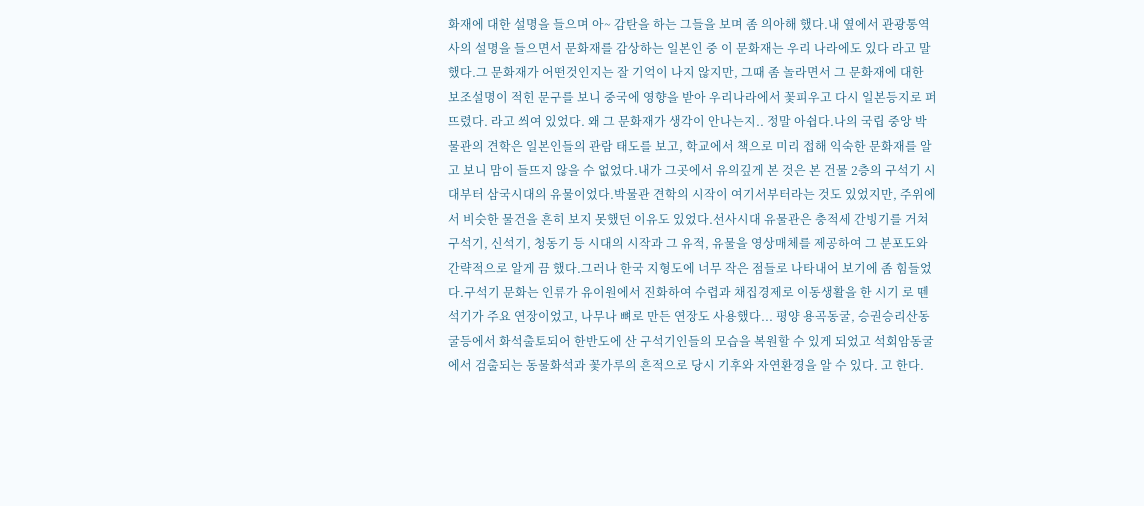화재에 대한 설명을 들으며 아~ 감탄을 하는 그들을 보며 좀 의아해 했다.내 옆에서 관광통역사의 설명을 들으면서 문화재를 감상하는 일본인 중 이 문화재는 우리 나라에도 있다 라고 말했다.그 문화재가 어떤것인지는 잘 기억이 나지 않지만, 그때 좀 놀라면서 그 문화재에 대한 보조설명이 적힌 문구를 보니 중국에 영향을 받아 우리나라에서 꽃피우고 다시 일본등지로 퍼뜨렸다. 라고 씌여 있었다. 왜 그 문화재가 생각이 안나는지.. 정말 아쉽다.나의 국립 중앙 박물관의 견학은 일본인들의 관람 태도를 보고, 학교에서 책으로 미리 접해 익숙한 문화재를 알고 보니 맘이 들뜨지 않을 수 없었다.내가 그곳에서 유의깊게 본 것은 본 건물 2층의 구석기 시대부터 삼국시대의 유물이었다.박물관 견학의 시작이 여기서부터라는 것도 있었지만, 주위에서 비슷한 물건을 흔히 보지 못했던 이유도 있었다.선사시대 유물관은 충적세 간빙기를 거쳐 구석기, 신석기, 청동기 등 시대의 시작과 그 유적, 유물을 영상매체를 제공하여 그 분포도와 간략적으로 알게 끔 했다.그러나 한국 지형도에 너무 작은 점들로 나타내어 보기에 좀 힘들었다.구석기 문화는 인류가 유이원에서 진화하여 수렵과 채집경제로 이동생활을 한 시기 로 뗀석기가 주요 연장이었고, 나무나 뼈로 만든 연장도 사용했다... 평양 용곡동굴, 승권승리산동굴등에서 화석출토되어 한반도에 산 구석기인들의 모습을 복원할 수 있게 되었고 석회암동굴에서 검출되는 동물화석과 꽃가루의 흔적으로 당시 기후와 자연환경을 알 수 있다. 고 한다.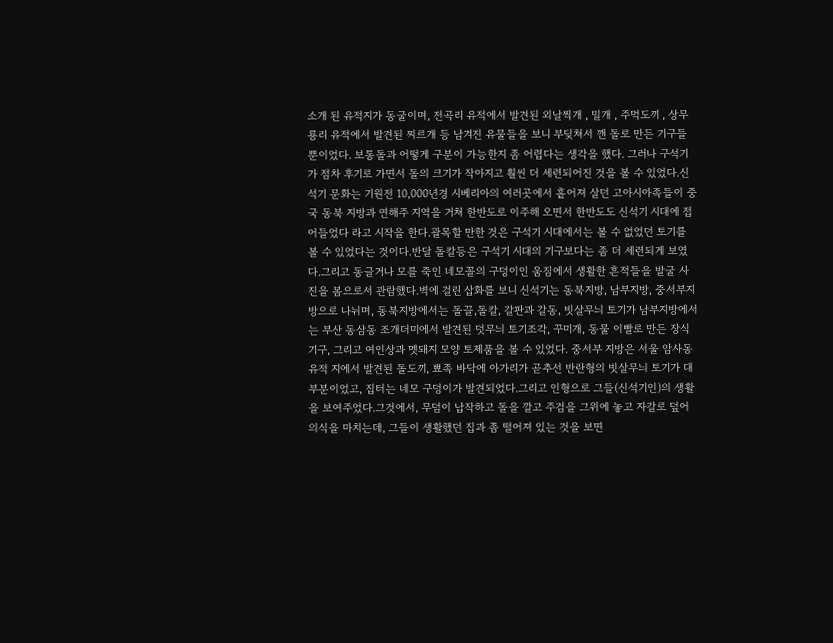소개 된 유적지가 동굴이며, 전곡리 유적에서 발견된 외날찍개 , 밀개 , 주먹도끼 , 상무룡리 유적에서 발견된 찌르개 등 남겨진 유물들을 보니 부딪쳐서 깬 돌로 만든 기구들 뿐이었다. 보통돌과 어떻게 구분이 가능한지 좀 어렵다는 생각을 했다. 그러나 구석기가 점차 후기로 가면서 돌의 크기가 작아지고 훨씬 더 세련되어진 것을 볼 수 있었다.신석기 문화는 기원전 10,000년경 시베리아의 여러곳에서 흩어져 살던 고아시아족들이 중국 동북 지방과 연해주 지역을 거쳐 한반도로 이주해 오면서 한반도도 신석기 시대에 접어들었다 라고 시작을 한다.괄목할 만한 것은 구석기 시대에서는 볼 수 없었던 토기를 볼 수 있었다는 것이다.반달 돌칼등은 구석기 시대의 기구보다는 좀 더 세련되게 보였다.그리고 동글거나 모를 죽인 네모꼴의 구덩이인 움짐에서 생활한 흔적들을 발굴 사진을 봄으로서 관람했다.벽에 걸린 삽화를 보니 신석기는 동북지방, 남부지방, 중서부지방으로 나뉘며, 동북지방에서는 돌끌,돌칼, 갈판과 갈동, 빗살무늬 토기가 남부지방에서는 부산 동삼동 조개더미에서 발견된 덧무늬 토기조각, 꾸미개, 동물 이빨로 만든 장식기구, 그리고 여인상과 멧돼지 모양 토제품을 볼 수 있었다. 중서부 지방은 서울 암사동 유적 지에서 발견된 돌도끼, 뾰족 바닥에 아가리가 곧추선 반란형의 빗살무늬 토기가 대부분이었고, 집터는 네모 구덩이가 발견되었다.그리고 인형으로 그들(신석기인)의 생활을 보여주었다.그것에서, 무덤이 납작하고 돌을 깔고 주검을 그위에 놓고 자갈로 덮어 의식을 마치는데, 그들이 생활했던 집과 좀 떨어져 있는 것을 보면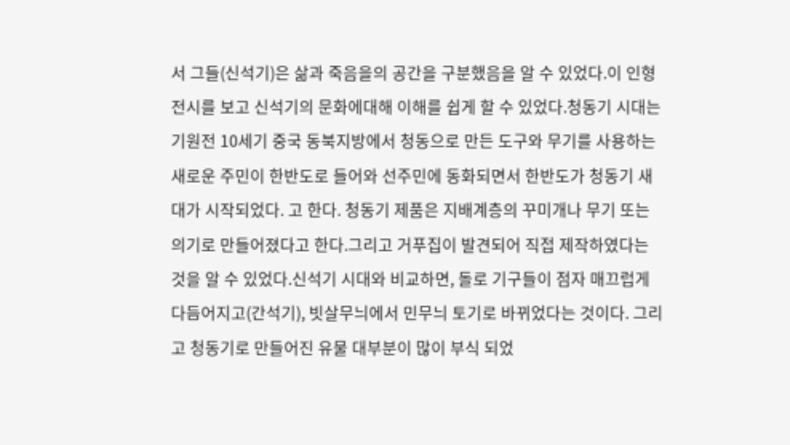서 그들(신석기)은 삶과 죽음을의 공간을 구분했음을 알 수 있었다.이 인형전시를 보고 신석기의 문화에대해 이해를 쉽게 할 수 있었다.청동기 시대는 기원전 10세기 중국 동북지방에서 청동으로 만든 도구와 무기를 사용하는 새로운 주민이 한반도로 들어와 선주민에 동화되면서 한반도가 청동기 새대가 시작되었다. 고 한다. 청동기 제품은 지배계층의 꾸미개나 무기 또는 의기로 만들어졌다고 한다.그리고 거푸집이 발견되어 직접 제작하였다는 것을 알 수 있었다.신석기 시대와 비교하면, 돌로 기구들이 점자 매끄럽게 다듬어지고(간석기), 빗살무늬에서 민무늬 토기로 바뀌었다는 것이다. 그리고 청동기로 만들어진 유물 대부분이 많이 부식 되었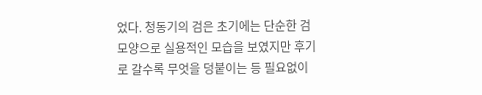었다. 청동기의 검은 초기에는 단순한 검모양으로 실용적인 모습을 보였지만 후기로 갈수록 무엇을 덩붙이는 등 필요없이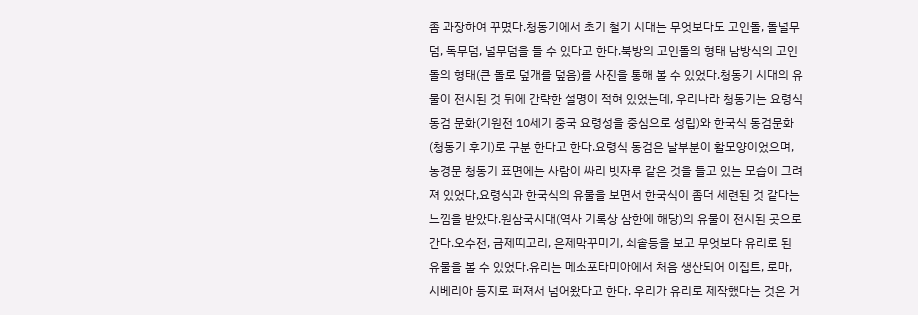좀 과장하여 꾸몄다.청동기에서 초기 철기 시대는 무엇보다도 고인돌, 돌널무덤, 독무덤, 널무덤을 들 수 있다고 한다.북방의 고인돌의 형태 남방식의 고인돌의 형태(큰 돌로 덮개를 덮음)를 사진을 통해 볼 수 있었다.청동기 시대의 유물이 전시된 것 뒤에 간략한 설명이 적혀 있었는데, 우리나라 청동기는 요령식 동검 문화(기원전 10세기 중국 요령성을 중심으로 성립)와 한국식 동검문화(청동기 후기)로 구분 한다고 한다.요령식 동검은 날부분이 활모양이었으며, 농경문 청동기 표면에는 사람이 싸리 빗자루 같은 것을 들고 있는 모습이 그려져 있었다,요령식과 한국식의 유물을 보면서 한국식이 좀더 세련된 것 같다는 느낌을 받았다.원삼국시대(역사 기록상 삼한에 해당)의 유물이 전시된 곳으로 간다.오수전, 금제띠고리, 은제막꾸미기, 쇠솥등을 보고 무엇보다 유리로 된 유물을 볼 수 있었다.유리는 메소포타미아에서 처음 생산되어 이집트, 로마, 시베리아 등지로 퍼져서 넘어왔다고 한다. 우리가 유리로 제작했다는 것은 거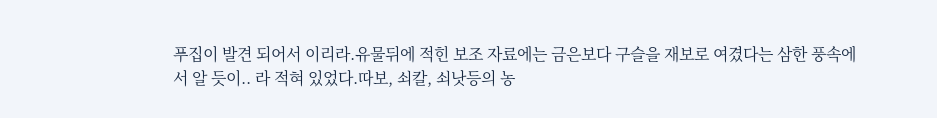푸집이 발견 되어서 이리라.유물뒤에 적힌 보조 자료에는 금은보다 구슬을 재보로 여겼다는 삼한 풍속에서 알 듯이.. 라 적혀 있었다.따보, 쇠칼, 쇠낫등의 농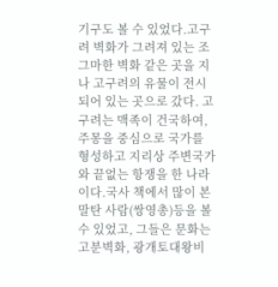기구도 볼 수 있었다.고구려 벽화가 그려져 있는 조그마한 벽화 같은 곳을 지나 고구려의 유물이 전시되어 있는 곳으로 갔다. 고구려는 맥족이 건국하여, 주몽을 중심으로 국가를 형성하고 지리상 주변국가와 끝없는 항쟁을 한 나라이다.국사 책에서 많이 본 말탄 사람(쌍영총)등을 볼 수 있었고, 그들은 문화는 고분벽화, 광개토대왕비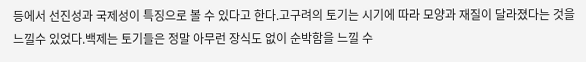등에서 선진성과 국제성이 특징으로 볼 수 있다고 한다.고구려의 토기는 시기에 따라 모양과 재질이 달라졌다는 것을 느낄수 있었다.백제는 토기들은 정말 아무런 장식도 없이 순박함을 느낄 수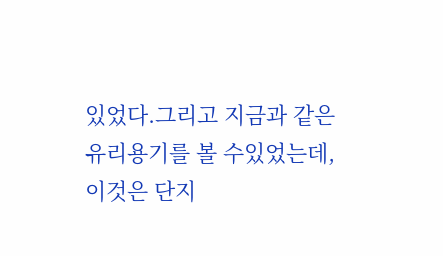있었다.그리고 지금과 같은 유리용기를 볼 수있었는데, 이것은 단지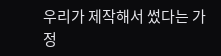우리가 제작해서 썼다는 가정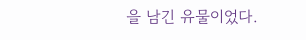을 남긴 유물이었다.